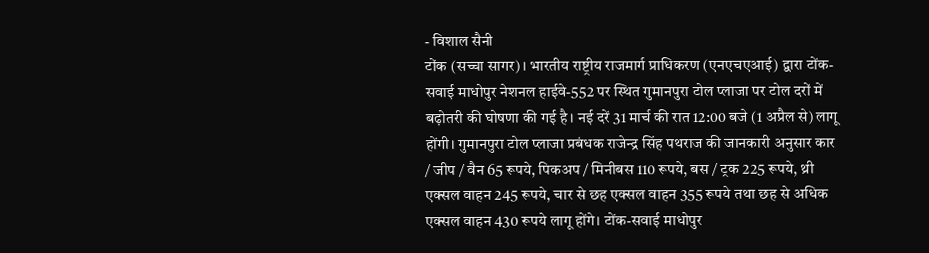- विशाल सैनी
टोंक (सच्चा सागर)। भारतीय राष्ट्रीय राजमार्ग प्राधिकरण (एनएचएआई) द्वारा टोंक-सवाई माधोपुर नेशनल हाईवे-552 पर स्थित गुमानपुरा टोल प्लाजा पर टोल दरों में बढ़ोतरी की घोषणा की गई है। नई दरें 31 मार्च की रात 12:00 बजे (1 अप्रैल से) लागू होंगी। गुमानपुरा टोल प्लाजा प्रबंधक राजेन्द्र सिंह पथराज की जानकारी अनुसार कार / जीप / वैन 65 रूपये, पिकअप / मिनीबस 110 रूपये, बस / ट्रक 225 रूपये, थ्री एक्सल वाहन 245 रूपये, चार से छह एक्सल वाहन 355 रूपये तथा छह से अधिक एक्सल वाहन 430 रूपये लागू होंगे। टोंक-सवाई माधोपुर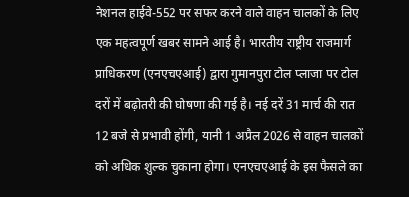नेशनल हाईवे-552 पर सफर करने वाले वाहन चालकों के लिए एक महत्वपूर्ण खबर सामने आई है। भारतीय राष्ट्रीय राजमार्ग प्राधिकरण (एनएचएआई) द्वारा गुमानपुरा टोल प्लाजा पर टोल दरों में बढ़ोतरी की घोषणा की गई है। नई दरें 31 मार्च की रात 12 बजे से प्रभावी होंगी, यानी 1 अप्रैल 2026 से वाहन चालकों को अधिक शुल्क चुकाना होगा। एनएचएआई के इस फैसले का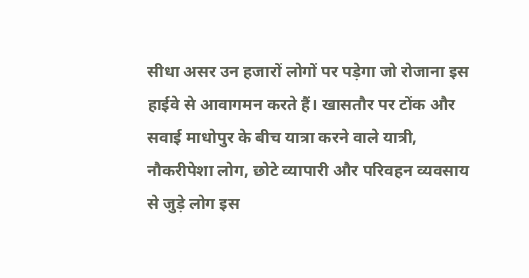सीधा असर उन हजारों लोगों पर पड़ेगा जो रोजाना इस हाईवे से आवागमन करते हैं। खासतौर पर टोंक और सवाई माधोपुर के बीच यात्रा करने वाले यात्री, नौकरीपेशा लोग, छोटे व्यापारी और परिवहन व्यवसाय से जुड़े लोग इस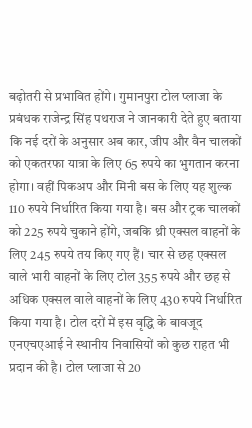बढ़ोतरी से प्रभावित होंगे। गुमानपुरा टोल प्लाजा के प्रबंधक राजेन्द्र सिंह पथराज ने जानकारी देते हुए बताया कि नई दरों के अनुसार अब कार, जीप और वैन चालकों को एकतरफा यात्रा के लिए 65 रुपये का भुगतान करना होगा। वहीं पिकअप और मिनी बस के लिए यह शुल्क 110 रुपये निर्धारित किया गया है। बस और ट्रक चालकों को 225 रुपये चुकाने होंगे, जबकि थ्री एक्सल वाहनों के लिए 245 रुपये तय किए गए हैं। चार से छह एक्सल वाले भारी वाहनों के लिए टोल 355 रुपये और छह से अधिक एक्सल वाले वाहनों के लिए 430 रुपये निर्धारित किया गया है। टोल दरों में इस वृद्धि के बावजूद एनएचएआई ने स्थानीय निवासियों को कुछ राहत भी प्रदान की है। टोल प्लाजा से 20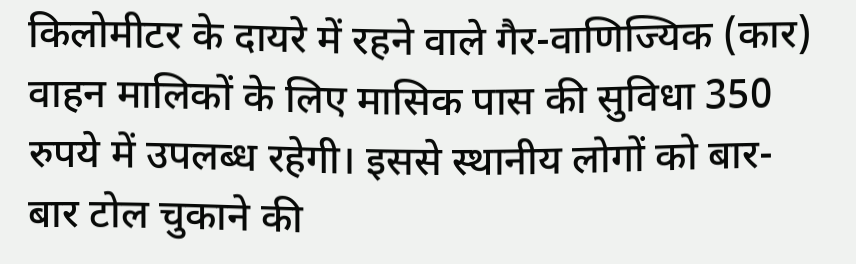किलोमीटर के दायरे में रहने वाले गैर-वाणिज्यिक (कार) वाहन मालिकों के लिए मासिक पास की सुविधा 350 रुपये में उपलब्ध रहेगी। इससे स्थानीय लोगों को बार-बार टोल चुकाने की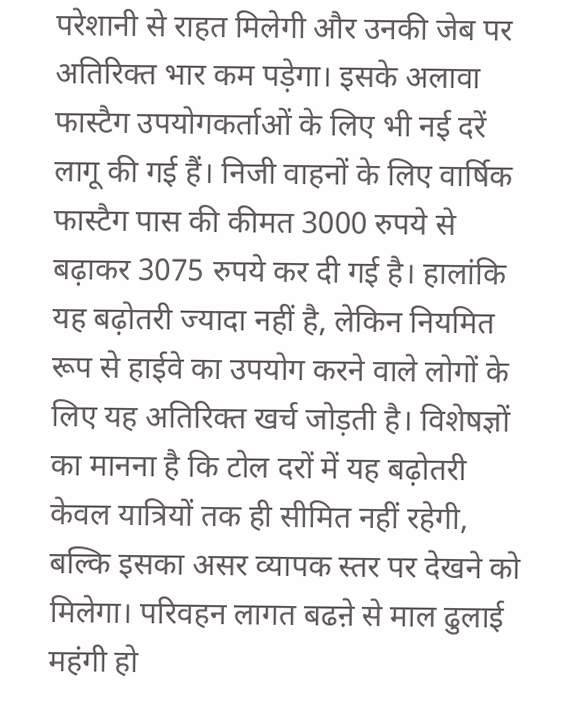परेशानी से राहत मिलेगी और उनकी जेब पर अतिरिक्त भार कम पड़ेगा। इसके अलावा फास्टैग उपयोगकर्ताओं के लिए भी नई दरें लागू की गई हैं। निजी वाहनों के लिए वार्षिक फास्टैग पास की कीमत 3000 रुपये से बढ़ाकर 3075 रुपये कर दी गई है। हालांकि यह बढ़ोतरी ज्यादा नहीं है, लेकिन नियमित रूप से हाईवे का उपयोग करने वाले लोगों के लिए यह अतिरिक्त खर्च जोड़ती है। विशेषज्ञों का मानना है कि टोल दरों में यह बढ़ोतरी केवल यात्रियों तक ही सीमित नहीं रहेगी, बल्कि इसका असर व्यापक स्तर पर देखने को मिलेगा। परिवहन लागत बढऩे से माल ढुलाई महंगी हो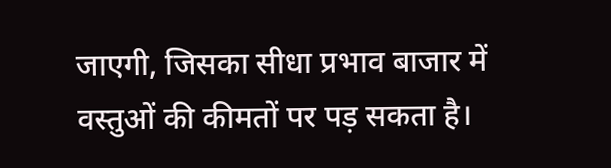जाएगी, जिसका सीधा प्रभाव बाजार में वस्तुओं की कीमतों पर पड़ सकता है।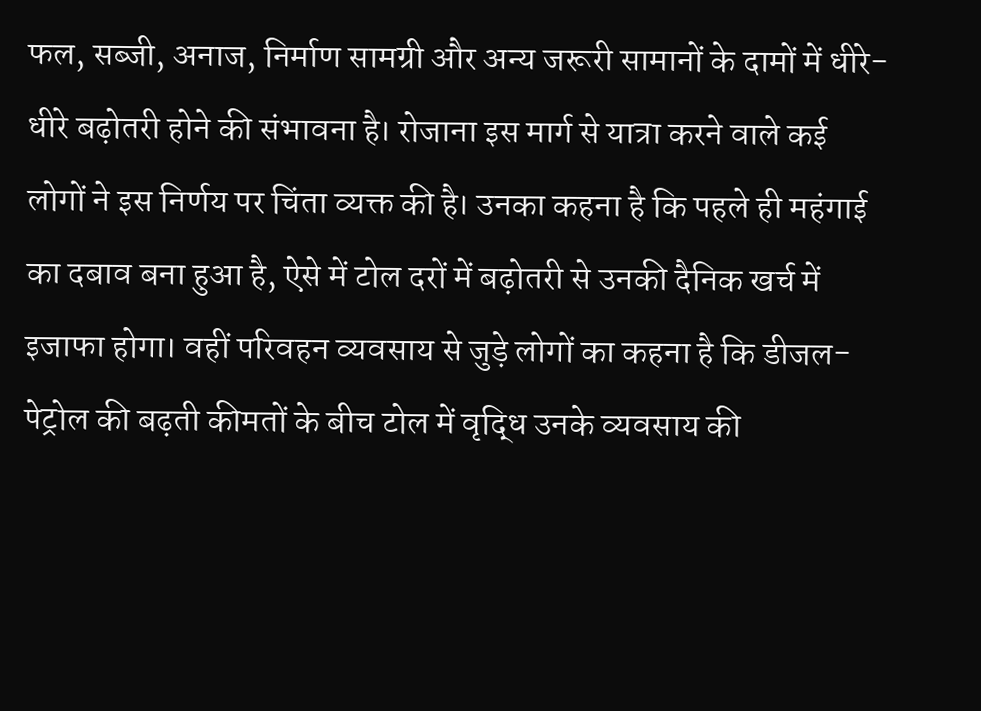फल, सब्जी, अनाज, निर्माण सामग्री और अन्य जरूरी सामानों के दामों में धीरे-धीरे बढ़ोतरी होने की संभावना है। रोजाना इस मार्ग से यात्रा करने वाले कई लोगों ने इस निर्णय पर चिंता व्यक्त की है। उनका कहना है कि पहले ही महंगाई का दबाव बना हुआ है, ऐसे में टोल दरों में बढ़ोतरी से उनकी दैनिक खर्च में इजाफा होगा। वहीं परिवहन व्यवसाय से जुड़े लोगों का कहना है कि डीजल-पेट्रोल की बढ़ती कीमतों के बीच टोल में वृद्धि उनके व्यवसाय की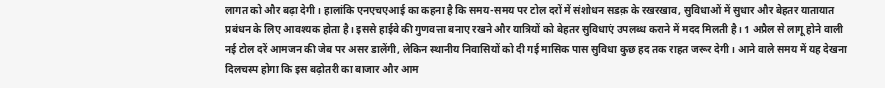लागत को और बढ़ा देगी। हालांकि एनएचएआई का कहना है कि समय-समय पर टोल दरों में संशोधन सडक़ के रखरखाव, सुविधाओं में सुधार और बेहतर यातायात प्रबंधन के लिए आवश्यक होता है। इससे हाईवे की गुणवत्ता बनाए रखने और यात्रियों को बेहतर सुविधाएं उपलब्ध कराने में मदद मिलती है। 1 अप्रैल से लागू होने वाली नई टोल दरें आमजन की जेब पर असर डालेंगी, लेकिन स्थानीय निवासियों को दी गई मासिक पास सुविधा कुछ हद तक राहत जरूर देगी। आने वाले समय में यह देखना दिलचस्प होगा कि इस बढ़ोतरी का बाजार और आम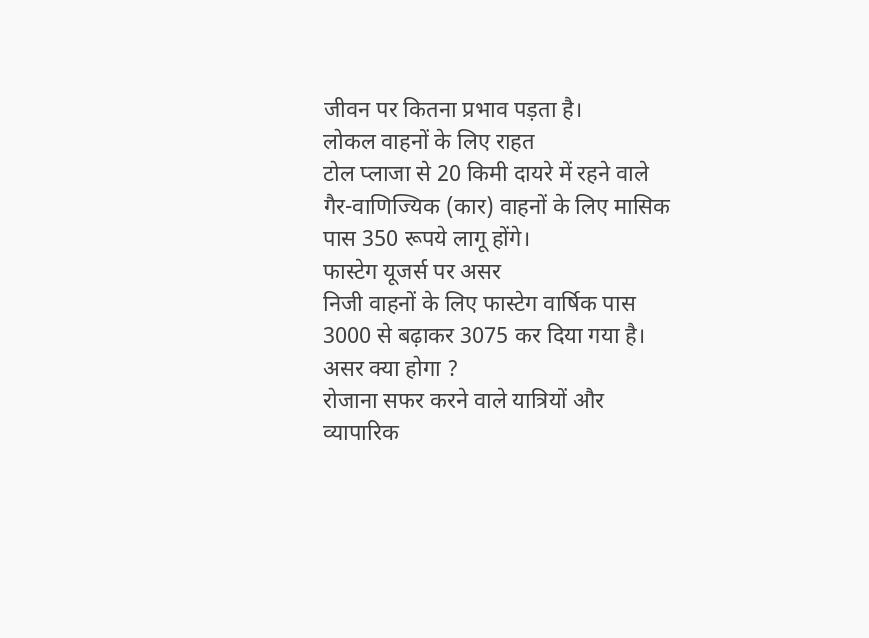जीवन पर कितना प्रभाव पड़ता है।
लोकल वाहनों के लिए राहत
टोल प्लाजा से 20 किमी दायरे में रहने वाले गैर-वाणिज्यिक (कार) वाहनों के लिए मासिक पास 350 रूपये लागू होंगे।
फास्टेग यूजर्स पर असर
निजी वाहनों के लिए फास्टेग वार्षिक पास 3000 से बढ़ाकर 3075 कर दिया गया है।
असर क्या होगा ?
रोजाना सफर करने वाले यात्रियों और व्यापारिक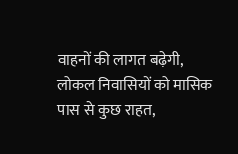वाहनों की लागत बढ़ेगी, लोकल निवासियों को मासिक पास से कुछ राहत,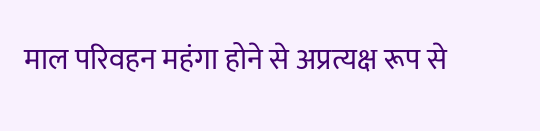माल परिवहन महंगा होने से अप्रत्यक्ष रूप से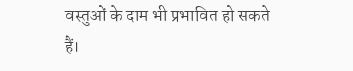वस्तुओं के दाम भी प्रभावित हो सकते हैं।